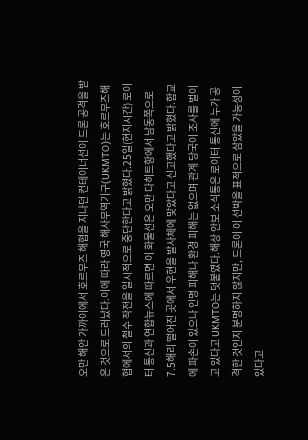오만 해안 가까이에서 호르무즈 해협을 지나던 컨테이너선이 드론 공격을 받은 것으로 드러났다.이에 따라 영국 해사무역기구(UKMTO)는 호르무즈해협에서의 철수 작전을 일시적으로 중단한다고 밝혔다.25일(현지시간) 로이터 통신과 연합뉴스에 따르면 이 화물선은 오만 다히트항에서 남동쪽으로 7.5해리 떨어진 곳에서 우현을 발사체에 맞았다고 신고했다고 밝혔다.함교에 파손이 있으나 인명 피해나 환경 피해는 없으며 관계 당국이 조사를 벌이고 있다고 UKMTO는 덧붙였다.해상 안보 소식통은 로이터 통신에 누가 공격한 것인지 분명하지 않지만, 드론이 이 선박을 표적으로 삼았을 가능성이 있다고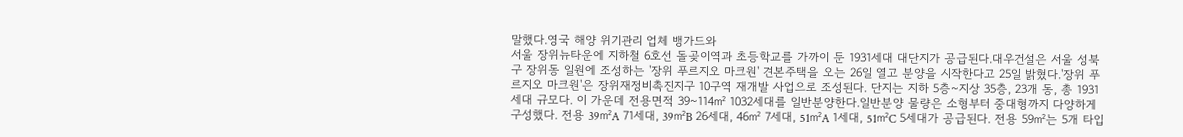말했다.영국 해양 위기관리 업체 뱅가드와
서울 장위뉴타운에 지하철 6호선 돌곶이역과 초등학교를 가까이 둔 1931세대 대단지가 공급된다.대우건설은 서울 성북구 장위동 일원에 조성하는 '장위 푸르지오 마크원' 견본주택을 오는 26일 열고 분양을 시작한다고 25일 밝혔다.'장위 푸르지오 마크원'은 장위재정비촉진지구 10구역 재개발 사업으로 조성된다. 단지는 지하 5층~지상 35층, 23개 동, 총 1931세대 규모다. 이 가운데 전용면적 39~114㎡ 1032세대를 일반분양한다.일반분양 물량은 소형부터 중대형까지 다양하게 구성했다. 전용 39㎡A 71세대, 39㎡B 26세대, 46㎡ 7세대, 51㎡A 1세대, 51㎡C 5세대가 공급된다. 전용 59㎡는 5개 타입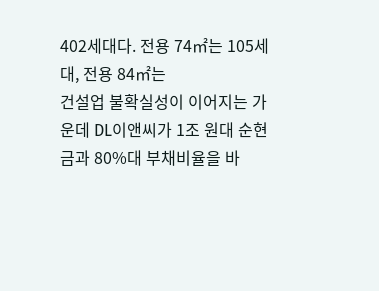402세대다. 전용 74㎡는 105세대, 전용 84㎡는
건설업 불확실성이 이어지는 가운데 DL이앤씨가 1조 원대 순현금과 80%대 부채비율을 바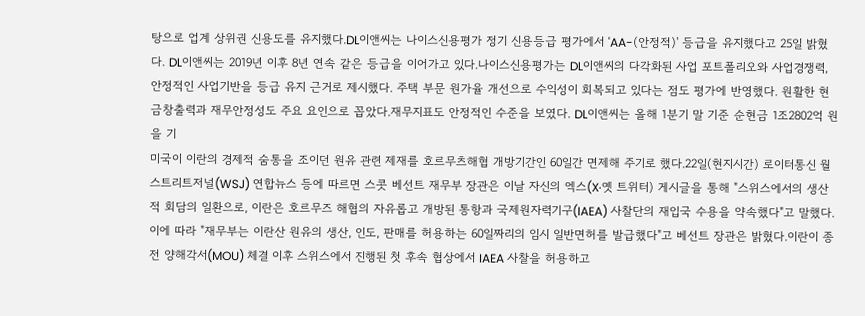탕으로 업계 상위권 신용도를 유지했다.DL이앤씨는 나이스신용평가 정기 신용등급 평가에서 'AA-(안정적)' 등급을 유지했다고 25일 밝혔다. DL이앤씨는 2019년 이후 8년 연속 같은 등급을 이어가고 있다.나이스신용평가는 DL이앤씨의 다각화된 사업 포트폴리오와 사업경쟁력, 안정적인 사업기반을 등급 유지 근거로 제시했다. 주택 부문 원가율 개선으로 수익성이 회복되고 있다는 점도 평가에 반영했다. 원활한 현금창출력과 재무안정성도 주요 요인으로 꼽았다.재무지표도 안정적인 수준을 보였다. DL이앤씨는 올해 1분기 말 기준 순현금 1조2802억 원을 기
미국이 이란의 경제적 숨통을 조이던 원유 관련 제재를 호르무츠해협 개방기간인 60일간 면제해 주기로 했다.22일(현지시간) 로이터통신 월스트리트저널(WSJ) 연합뉴스 등에 따르면 스콧 베선트 재무부 장관은 이날 자신의 엑스(X·옛 트위터) 게시글을 통해 "스위스에서의 생산적 회담의 일환으로, 이란은 호르무즈 해협의 자유롭고 개방된 통항과 국제원자력기구(IAEA) 사찰단의 재입국 수용을 약속했다"고 말했다.이에 따라 "재무부는 이란산 원유의 생산, 인도, 판매를 허용하는 60일짜리의 임시 일반면허를 발급했다"고 베선트 장관은 밝혔다.이란이 종전 양해각서(MOU) 체결 이후 스위스에서 진행된 첫 후속 협상에서 IAEA 사찰을 허용하고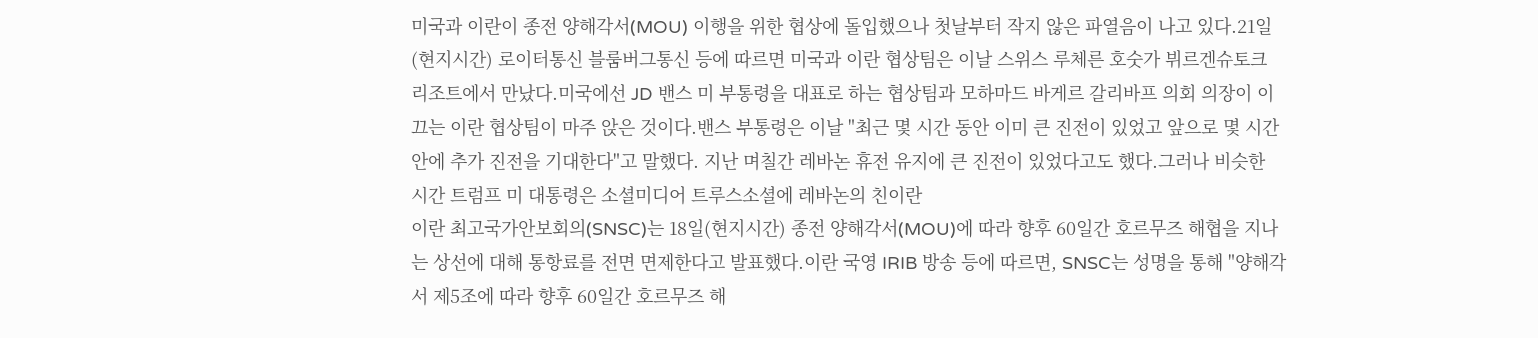미국과 이란이 종전 양해각서(MOU) 이행을 위한 협상에 돌입했으나 첫날부터 작지 않은 파열음이 나고 있다.21일(현지시간) 로이터통신 블룸버그통신 등에 따르면 미국과 이란 협상팀은 이날 스위스 루체른 호숫가 뷔르겐슈토크 리조트에서 만났다.미국에선 JD 밴스 미 부통령을 대표로 하는 협상팀과 모하마드 바게르 갈리바프 의회 의장이 이끄는 이란 협상팀이 마주 앉은 것이다.밴스 부통령은 이날 "최근 몇 시간 동안 이미 큰 진전이 있었고 앞으로 몇 시간 안에 추가 진전을 기대한다"고 말했다. 지난 며칠간 레바논 휴전 유지에 큰 진전이 있었다고도 했다.그러나 비슷한 시간 트럼프 미 대통령은 소셜미디어 트루스소셜에 레바논의 친이란
이란 최고국가안보회의(SNSC)는 18일(현지시간) 종전 양해각서(MOU)에 따라 향후 60일간 호르무즈 해협을 지나는 상선에 대해 통항료를 전면 면제한다고 발표했다.이란 국영 IRIB 방송 등에 따르면, SNSC는 성명을 통해 "양해각서 제5조에 따라 향후 60일간 호르무즈 해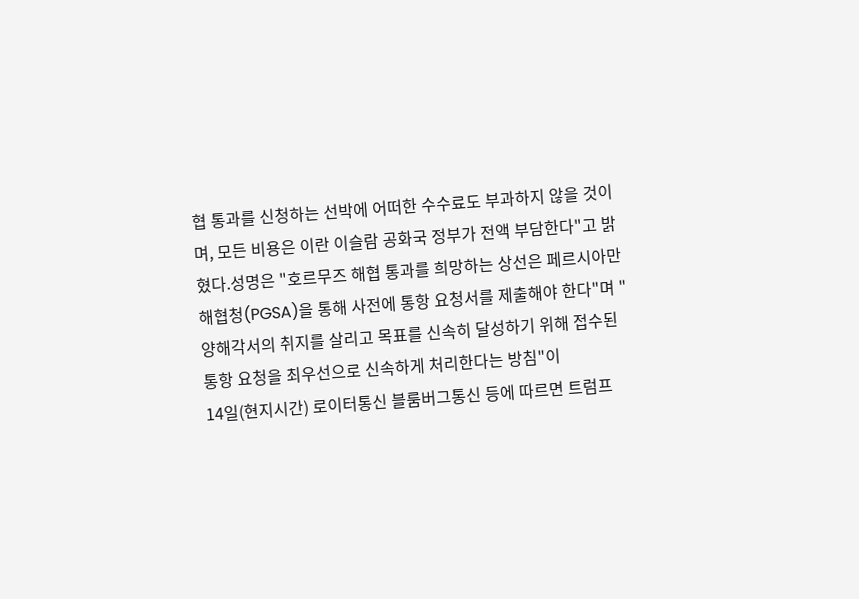협 통과를 신청하는 선박에 어떠한 수수료도 부과하지 않을 것이며, 모든 비용은 이란 이슬람 공화국 정부가 전액 부담한다"고 밝혔다.성명은 "호르무즈 해협 통과를 희망하는 상선은 페르시아만해협청(PGSA)을 통해 사전에 통항 요청서를 제출해야 한다"며 "양해각서의 취지를 살리고 목표를 신속히 달성하기 위해 접수된 통항 요청을 최우선으로 신속하게 처리한다는 방침"이
14일(현지시간) 로이터통신 블룸버그통신 등에 따르면 트럼프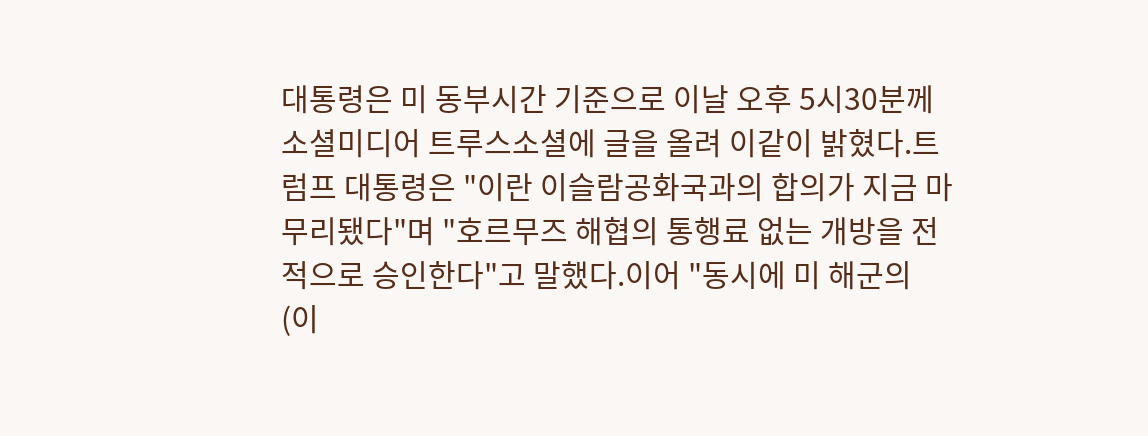대통령은 미 동부시간 기준으로 이날 오후 5시30분께 소셜미디어 트루스소셜에 글을 올려 이같이 밝혔다.트럼프 대통령은 "이란 이슬람공화국과의 합의가 지금 마무리됐다"며 "호르무즈 해협의 통행료 없는 개방을 전적으로 승인한다"고 말했다.이어 "동시에 미 해군의 (이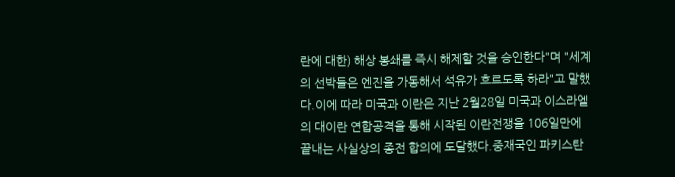란에 대한) 해상 봉쇄를 즉시 해제할 것을 승인한다"며 "세계의 선박들은 엔진을 가동해서 석유가 흐르도록 하라"고 말했다.이에 따라 미국과 이란은 지난 2월28일 미국과 이스라엘의 대이란 연합공격을 통해 시작된 이란전쟁을 106일만에 끝내는 사실상의 종전 합의에 도달했다.중재국인 파키스탄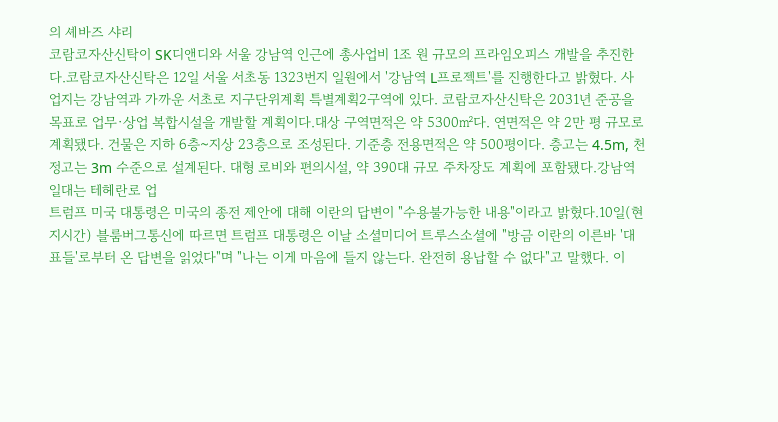의 셰바즈 샤리
코람코자산신탁이 SK디앤디와 서울 강남역 인근에 총사업비 1조 원 규모의 프라임오피스 개발을 추진한다.코람코자산신탁은 12일 서울 서초동 1323번지 일원에서 '강남역 L프로젝트'를 진행한다고 밝혔다. 사업지는 강남역과 가까운 서초로 지구단위계획 특별계획2구역에 있다. 코람코자산신탁은 2031년 준공을 목표로 업무·상업 복합시설을 개발할 계획이다.대상 구역면적은 약 5300㎡다. 연면적은 약 2만 평 규모로 계획됐다. 건물은 지하 6층~지상 23층으로 조성된다. 기준층 전용면적은 약 500평이다. 층고는 4.5m, 천정고는 3m 수준으로 설계된다. 대형 로비와 편의시설, 약 390대 규모 주차장도 계획에 포함됐다.강남역 일대는 테헤란로 업
트럼프 미국 대통령은 미국의 종전 제안에 대해 이란의 답변이 "수용불가능한 내용"이라고 밝혔다.10일(현지시간) 블룸버그통신에 따르면 트럼프 대통령은 이날 소셜미디어 트루스소셜에 "방금 이란의 이른바 '대표들'로부터 온 답변을 읽었다"며 "나는 이게 마음에 들지 않는다. 완전히 용납할 수 없다"고 말했다. 이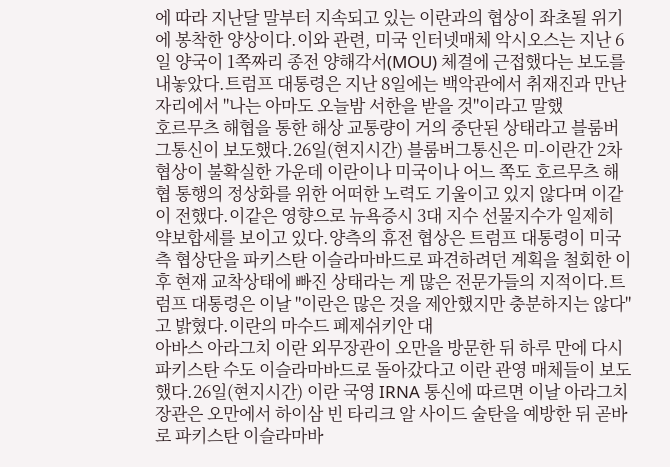에 따라 지난달 말부터 지속되고 있는 이란과의 협상이 좌초될 위기에 봉착한 양상이다.이와 관련, 미국 인터넷매체 악시오스는 지난 6일 양국이 1쪽짜리 종전 양해각서(MOU) 체결에 근접했다는 보도를 내놓았다.트럼프 대통령은 지난 8일에는 백악관에서 취재진과 만난 자리에서 "나는 아마도 오늘밤 서한을 받을 것"이라고 말했
호르무츠 해협을 통한 해상 교통량이 거의 중단된 상태라고 블룸버그통신이 보도했다.26일(현지시간) 블룸버그통신은 미-이란간 2차 협상이 불확실한 가운데 이란이나 미국이나 어느 쪽도 호르무츠 해협 통행의 정상화를 위한 어떠한 노력도 기울이고 있지 않다며 이같이 전했다.이같은 영향으로 뉴욕증시 3대 지수 선물지수가 일제히 약보합세를 보이고 있다.양측의 휴전 협상은 트럼프 대통령이 미국측 협상단을 파키스탄 이슬라마바드로 파견하려던 계획을 철회한 이후 현재 교착상태에 빠진 상태라는 게 많은 전문가들의 지적이다.트럼프 대통령은 이날 "이란은 많은 것을 제안했지만 충분하지는 않다"고 밝혔다.이란의 마수드 페제쉬키안 대
아바스 아라그치 이란 외무장관이 오만을 방문한 뒤 하루 만에 다시 파키스탄 수도 이슬라마바드로 돌아갔다고 이란 관영 매체들이 보도했다.26일(현지시간) 이란 국영 IRNA 통신에 따르면 이날 아라그치 장관은 오만에서 하이삼 빈 타리크 알 사이드 술탄을 예방한 뒤 곧바로 파키스탄 이슬라마바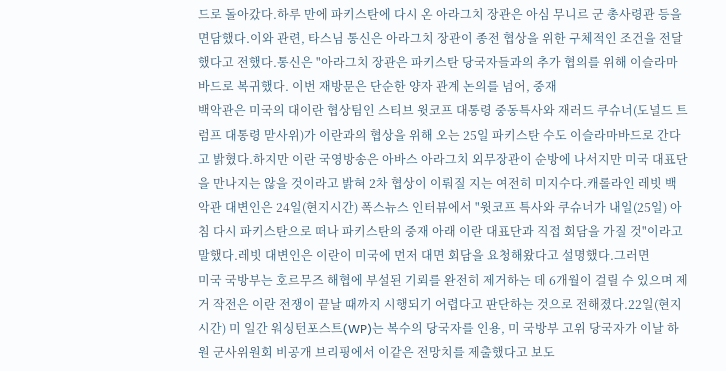드로 돌아갔다.하루 만에 파키스탄에 다시 온 아라그치 장관은 아심 무니르 군 총사령관 등을 면담했다.이와 관련, 타스님 통신은 아라그치 장관이 종전 협상을 위한 구체적인 조건을 전달했다고 전했다.통신은 "아라그치 장관은 파키스탄 당국자들과의 추가 협의를 위해 이슬라마바드로 복귀했다. 이번 재방문은 단순한 양자 관계 논의를 넘어, 중재
백악관은 미국의 대이란 협상팀인 스티브 윗코프 대통령 중동특사와 재러드 쿠슈너(도널드 트럼프 대통령 맏사위)가 이란과의 협상을 위해 오는 25일 파키스탄 수도 이슬라마바드로 간다고 밝혔다.하지만 이란 국영방송은 아바스 아라그치 외무장관이 순방에 나서지만 미국 대표단을 만나지는 않을 것이라고 밝혀 2차 협상이 이뤄질 지는 여전히 미지수다.캐롤라인 레빗 백악관 대변인은 24일(현지시간) 폭스뉴스 인터뷰에서 "윗코프 특사와 쿠슈너가 내일(25일) 아침 다시 파키스탄으로 떠나 파키스탄의 중재 아래 이란 대표단과 직접 회담을 가질 것"이라고 말했다.레빗 대변인은 이란이 미국에 먼저 대면 회담을 요청해왔다고 설명했다.그러면
미국 국방부는 호르무즈 해협에 부설된 기뢰를 완전히 제거하는 데 6개월이 걸릴 수 있으며 제거 작전은 이란 전쟁이 끝날 때까지 시행되기 어렵다고 판단하는 것으로 전해졌다.22일(현지시간) 미 일간 워싱턴포스트(WP)는 복수의 당국자를 인용, 미 국방부 고위 당국자가 이날 하원 군사위원회 비공개 브리핑에서 이같은 전망치를 제출했다고 보도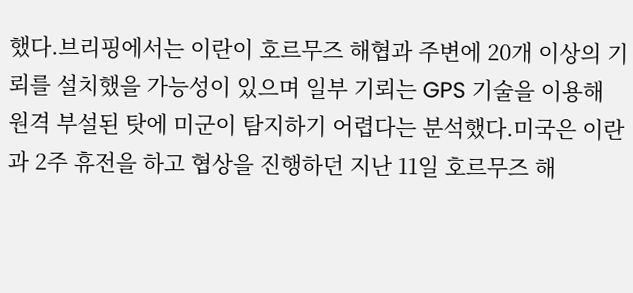했다.브리핑에서는 이란이 호르무즈 해협과 주변에 20개 이상의 기뢰를 설치했을 가능성이 있으며 일부 기뢰는 GPS 기술을 이용해 원격 부설된 탓에 미군이 탐지하기 어렵다는 분석했다.미국은 이란과 2주 휴전을 하고 협상을 진행하던 지난 11일 호르무즈 해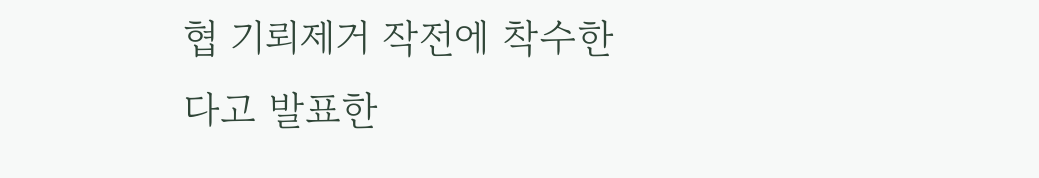협 기뢰제거 작전에 착수한다고 발표한